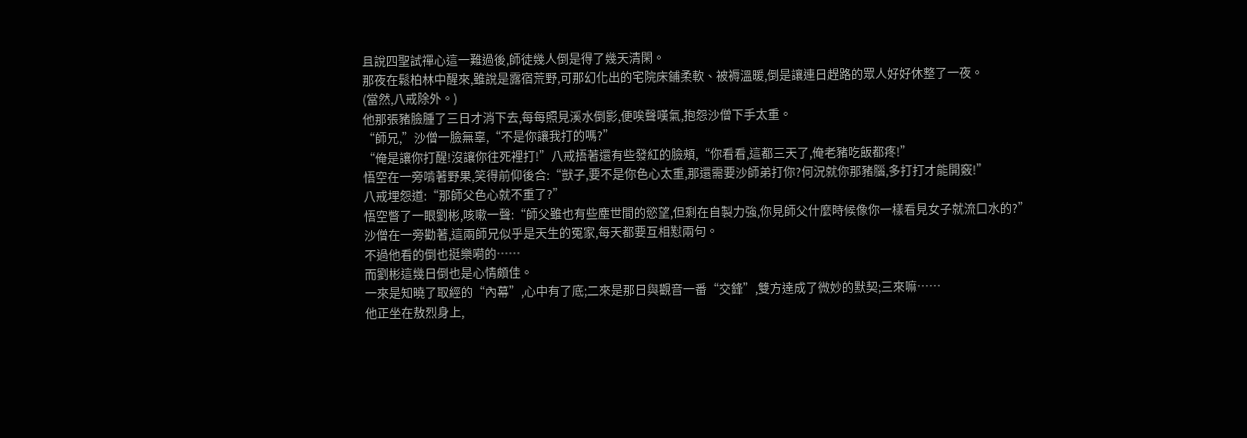且說四聖試禪心這一難過後,師徒幾人倒是得了幾天清閑。
那夜在鬆柏林中醒來,雖說是露宿荒野,可那幻化出的宅院床鋪柔軟、被褥溫暖,倒是讓連日趕路的眾人好好休整了一夜。
(當然,八戒除外。)
他那張豬臉腫了三日才消下去,每每照見溪水倒影,便唉聲嘆氣,抱怨沙僧下手太重。
“師兄,”沙僧一臉無辜,“不是你讓我打的嗎?”
“俺是讓你打醒!沒讓你往死裡打!”八戒捂著還有些發紅的臉頰,“你看看,這都三天了,俺老豬吃飯都疼!”
悟空在一旁啃著野果,笑得前仰後合:“獃子,要不是你色心太重,那還需要沙師弟打你?何況就你那豬腦,多打打才能開竅!”
八戒埋怨道:“那師父色心就不重了?”
悟空瞥了一眼劉彬,咳嗽一聲:“師父雖也有些塵世間的慾望,但剩在自製力強,你見師父什麼時候像你一樣看見女子就流口水的?”
沙僧在一旁勸著,這兩師兄似乎是天生的冤家,每天都要互相懟兩句。
不過他看的倒也挺樂嗬的……
而劉彬這幾日倒也是心情頗佳。
一來是知曉了取經的“內幕”,心中有了底;二來是那日與觀音一番“交鋒”,雙方達成了微妙的默契;三來嘛……
他正坐在敖烈身上,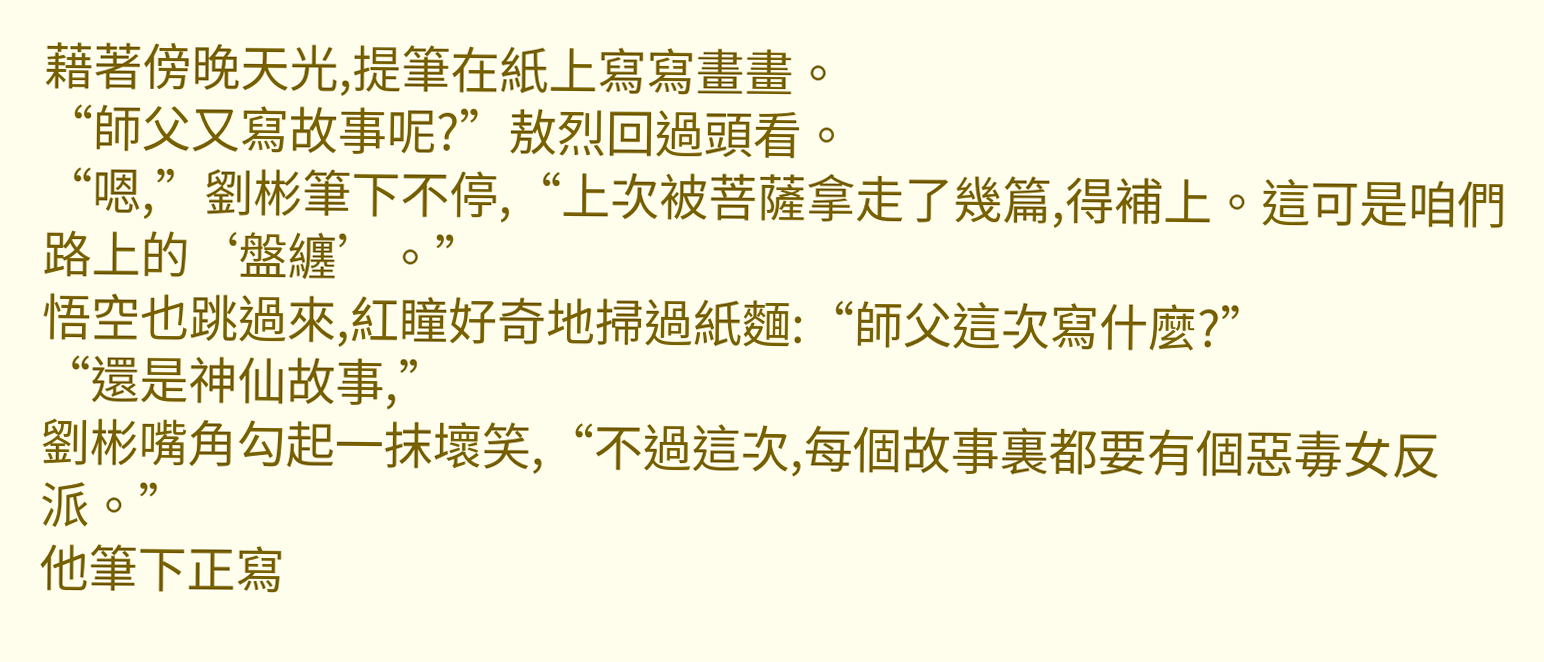藉著傍晚天光,提筆在紙上寫寫畫畫。
“師父又寫故事呢?”敖烈回過頭看。
“嗯,”劉彬筆下不停,“上次被菩薩拿走了幾篇,得補上。這可是咱們路上的‘盤纏’。”
悟空也跳過來,紅瞳好奇地掃過紙麵:“師父這次寫什麼?”
“還是神仙故事,”
劉彬嘴角勾起一抹壞笑,“不過這次,每個故事裏都要有個惡毒女反派。”
他筆下正寫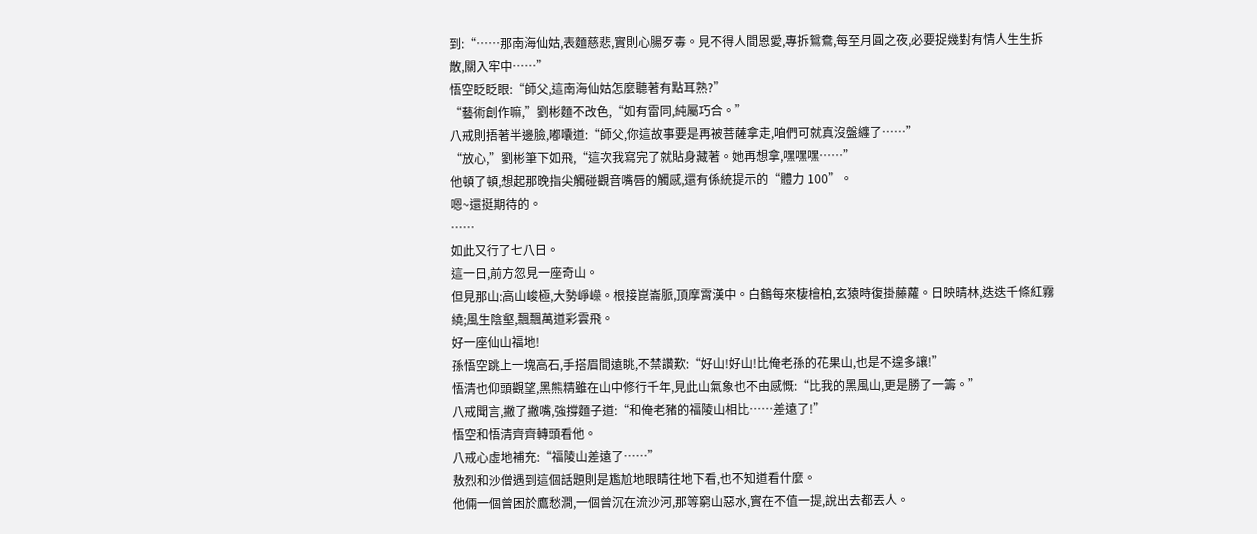到:“……那南海仙姑,表麵慈悲,實則心腸歹毒。見不得人間恩愛,專拆鴛鴦,每至月圓之夜,必要捉幾對有情人生生拆散,關入牢中……”
悟空眨眨眼:“師父,這南海仙姑怎麼聽著有點耳熟?”
“藝術創作嘛,”劉彬麵不改色,“如有雷同,純屬巧合。”
八戒則捂著半邊臉,嘟囔道:“師父,你這故事要是再被菩薩拿走,咱們可就真沒盤纏了……”
“放心,”劉彬筆下如飛,“這次我寫完了就貼身藏著。她再想拿,嘿嘿嘿……”
他頓了頓,想起那晚指尖觸碰觀音嘴唇的觸感,還有係統提示的“體力 100”。
嗯~還挺期待的。
……
如此又行了七八日。
這一日,前方忽見一座奇山。
但見那山:高山峻極,大勢崢嶸。根接崑崙脈,頂摩霄漢中。白鶴每來棲檜柏,玄猿時復掛藤蘿。日映晴林,迭迭千條紅霧繞;風生陰壑,飄飄萬道彩雲飛。
好一座仙山福地!
孫悟空跳上一塊高石,手搭眉間遠眺,不禁讚歎:“好山!好山!比俺老孫的花果山,也是不遑多讓!”
悟清也仰頭觀望,黑熊精雖在山中修行千年,見此山氣象也不由感慨:“比我的黑風山,更是勝了一籌。”
八戒聞言,撇了撇嘴,強撐麵子道:“和俺老豬的福陵山相比……差遠了!”
悟空和悟清齊齊轉頭看他。
八戒心虛地補充:“福陵山差遠了……”
敖烈和沙僧遇到這個話題則是尷尬地眼睛往地下看,也不知道看什麼。
他倆一個曾困於鷹愁澗,一個曾沉在流沙河,那等窮山惡水,實在不值一提,說出去都丟人。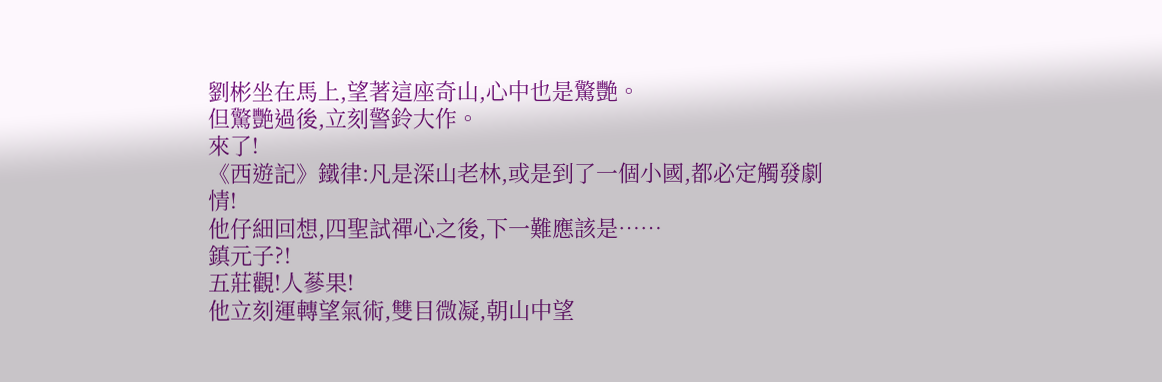劉彬坐在馬上,望著這座奇山,心中也是驚艷。
但驚艷過後,立刻警鈴大作。
來了!
《西遊記》鐵律:凡是深山老林,或是到了一個小國,都必定觸發劇情!
他仔細回想,四聖試禪心之後,下一難應該是……
鎮元子?!
五莊觀!人蔘果!
他立刻運轉望氣術,雙目微凝,朝山中望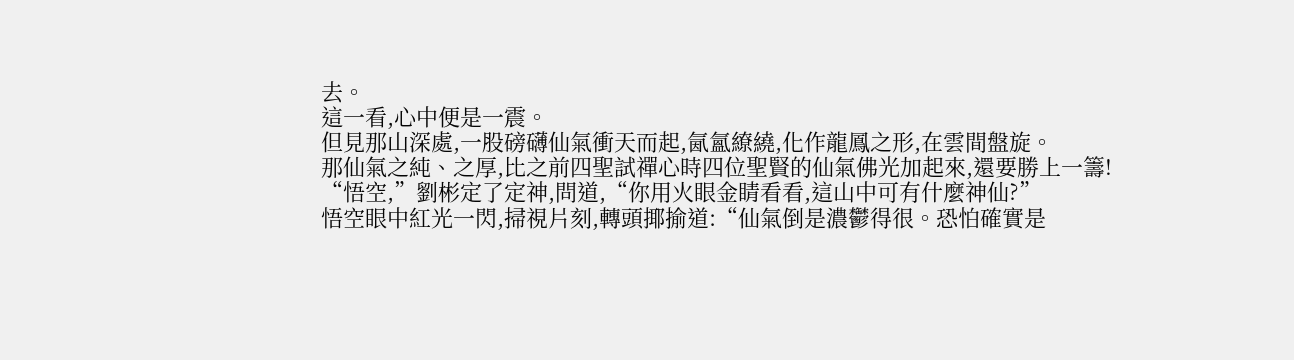去。
這一看,心中便是一震。
但見那山深處,一股磅礴仙氣衝天而起,氤氳繚繞,化作龍鳳之形,在雲間盤旋。
那仙氣之純、之厚,比之前四聖試禪心時四位聖賢的仙氣佛光加起來,還要勝上一籌!
“悟空,”劉彬定了定神,問道,“你用火眼金睛看看,這山中可有什麼神仙?”
悟空眼中紅光一閃,掃視片刻,轉頭揶揄道:“仙氣倒是濃鬱得很。恐怕確實是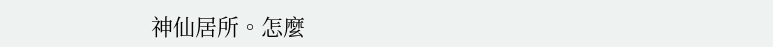神仙居所。怎麼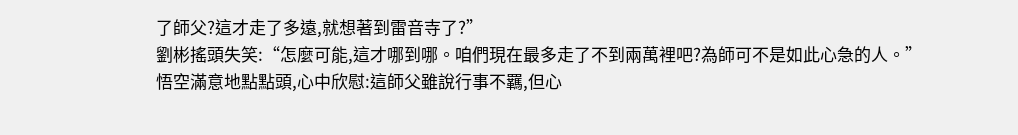了師父?這才走了多遠,就想著到雷音寺了?”
劉彬搖頭失笑:“怎麼可能,這才哪到哪。咱們現在最多走了不到兩萬裡吧?為師可不是如此心急的人。”
悟空滿意地點點頭,心中欣慰:這師父雖說行事不羈,但心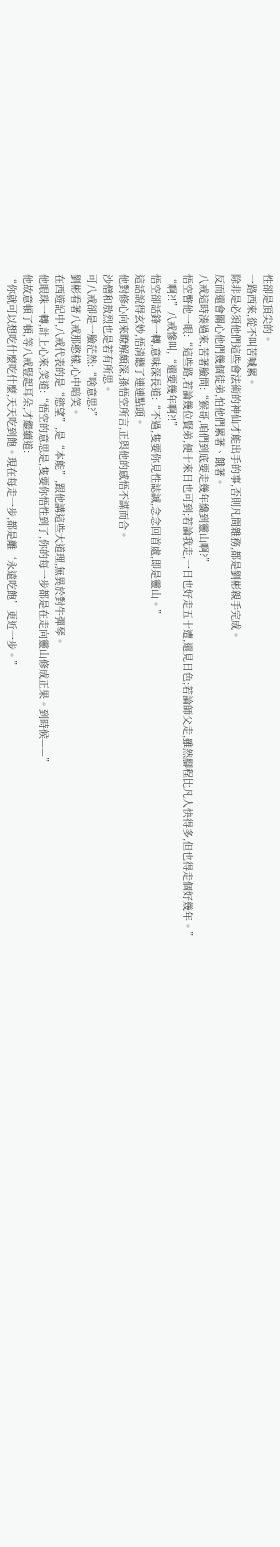性卻是頂尖的。
一路西來,從不叫苦喊累。
除非是必須他們這些會法術的神仙才能出手的事,否則凡間雜務,都是劉彬親手完成。
反而還會關心他們幾個徒弟,怕他們累著、餓著。
八戒這時湊過來,苦著臉問:“猴哥,咱們到底要走幾年纔到靈山啊?”
悟空瞥他一眼:“這些路,若論幾位賢弟,便十來日也可到;若論我走,一日也好走五十遭,還見日色;若論師父走,雖然腳程比凡人快得多,但也得走個好幾年。”
“啊?!”八戒慘叫,“還要幾年啊?!”
悟空卻話鋒一轉,意味深長道:“不過,隻要你見性誌誠,念念回首處,即是靈山。”
這話說得玄妙,悟清聽了連連點頭。
他對修心向來瞭解頗深,孫悟空所言,正與他的感悟不謀而合。
沙僧和敖烈也是若有所思。
可八戒卻是一臉茫然:“啥意思?”
劉彬看著八戒那憨樣,心中暗笑。
在西遊記中,八戒代表的是“慾望”,是“本能”,跟他講這些大道理,無異於對牛彈琴。
他眼珠一轉,計上心來,笑道:“悟空的意思是,隻要你悟性到了,你的每一步都是在走向靈山修成正果。到時候——”
他故意頓了頓,等八戒豎起耳朵,才繼續道:
“你就可以想吃什麼吃什麼,天天吃到飽。現在每走一步,都是離‘永遠吃飽’更近一步。”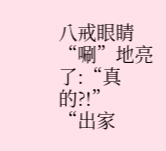八戒眼睛“唰”地亮了:“真的?!”
“出家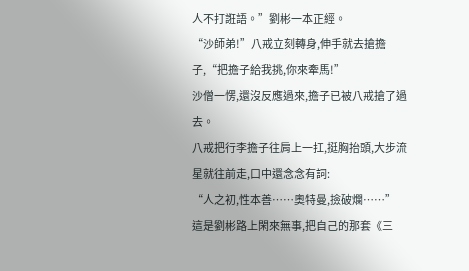人不打誑語。”劉彬一本正經。
“沙師弟!”八戒立刻轉身,伸手就去搶擔子,“把擔子給我挑,你來牽馬!”
沙僧一愣,還沒反應過來,擔子已被八戒搶了過去。
八戒把行李擔子往肩上一扛,挺胸抬頭,大步流星就往前走,口中還念念有詞:
“人之初,性本善……奧特曼,撿破爛……”
這是劉彬路上閑來無事,把自己的那套《三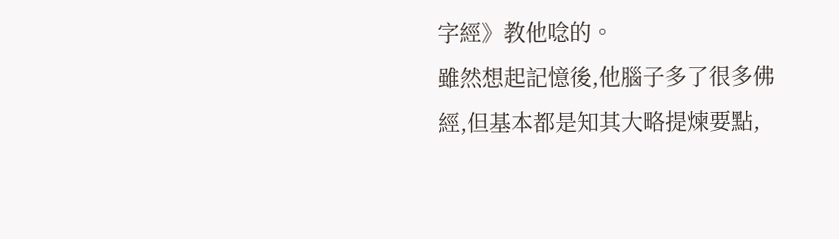字經》教他唸的。
雖然想起記憶後,他腦子多了很多佛經,但基本都是知其大略提煉要點,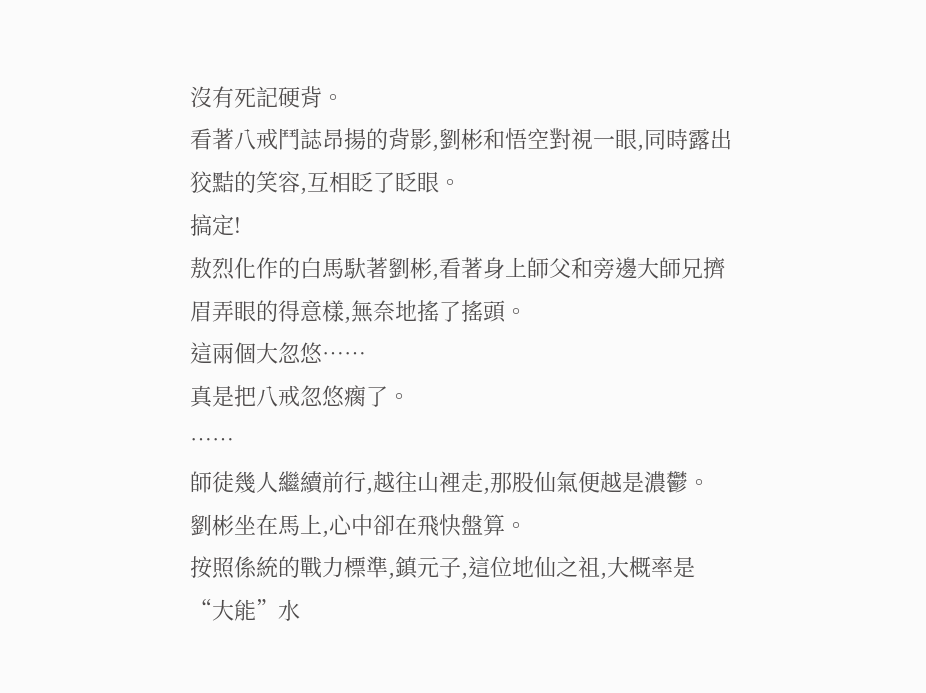沒有死記硬背。
看著八戒鬥誌昂揚的背影,劉彬和悟空對視一眼,同時露出狡黠的笑容,互相眨了眨眼。
搞定!
敖烈化作的白馬馱著劉彬,看著身上師父和旁邊大師兄擠眉弄眼的得意樣,無奈地搖了搖頭。
這兩個大忽悠……
真是把八戒忽悠瘸了。
……
師徒幾人繼續前行,越往山裡走,那股仙氣便越是濃鬱。
劉彬坐在馬上,心中卻在飛快盤算。
按照係統的戰力標準,鎮元子,這位地仙之祖,大概率是“大能”水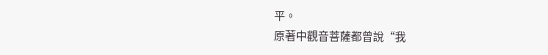平。
原著中觀音菩薩都曾說“我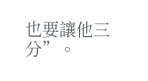也要讓他三分”。